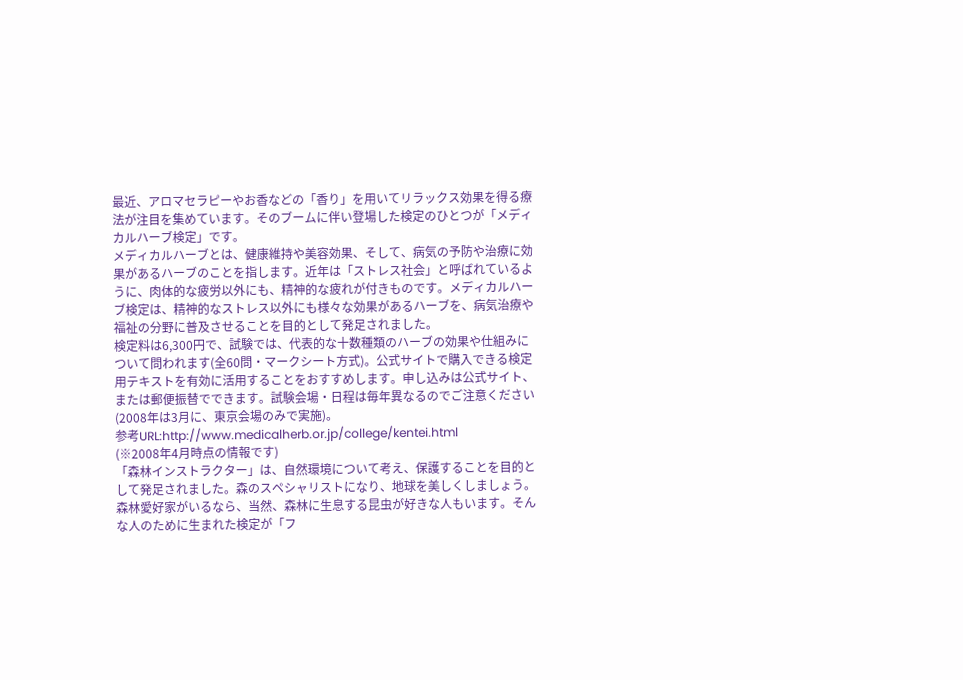最近、アロマセラピーやお香などの「香り」を用いてリラックス効果を得る療法が注目を集めています。そのブームに伴い登場した検定のひとつが「メディカルハーブ検定」です。
メディカルハーブとは、健康維持や美容効果、そして、病気の予防や治療に効果があるハーブのことを指します。近年は「ストレス社会」と呼ばれているように、肉体的な疲労以外にも、精神的な疲れが付きものです。メディカルハーブ検定は、精神的なストレス以外にも様々な効果があるハーブを、病気治療や福祉の分野に普及させることを目的として発足されました。
検定料は6,300円で、試験では、代表的な十数種類のハーブの効果や仕組みについて問われます(全60問・マークシート方式)。公式サイトで購入できる検定用テキストを有効に活用することをおすすめします。申し込みは公式サイト、または郵便振替でできます。試験会場・日程は毎年異なるのでご注意ください(2008年は3月に、東京会場のみで実施)。
参考URL:http://www.medicalherb.or.jp/college/kentei.html
(※2008年4月時点の情報です)
「森林インストラクター」は、自然環境について考え、保護することを目的として発足されました。森のスペシャリストになり、地球を美しくしましょう。
森林愛好家がいるなら、当然、森林に生息する昆虫が好きな人もいます。そんな人のために生まれた検定が「フ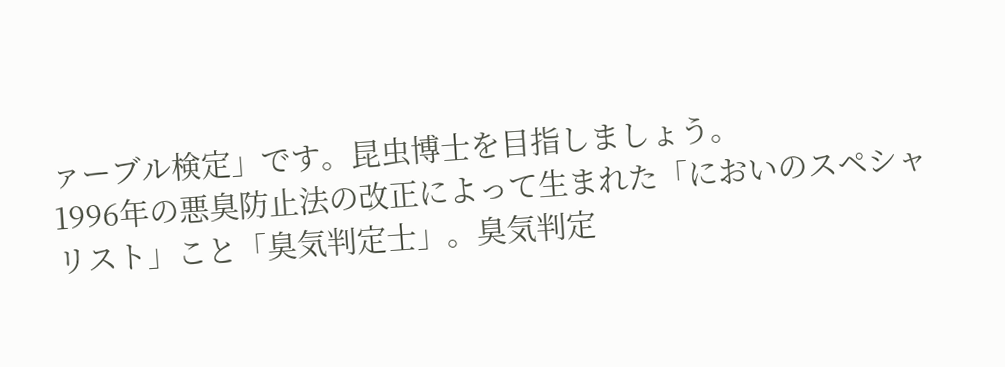ァーブル検定」です。昆虫博士を目指しましょう。
1996年の悪臭防止法の改正によって生まれた「においのスペシャリスト」こと「臭気判定士」。臭気判定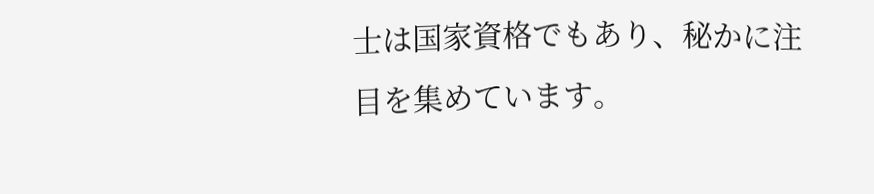士は国家資格でもあり、秘かに注目を集めています。